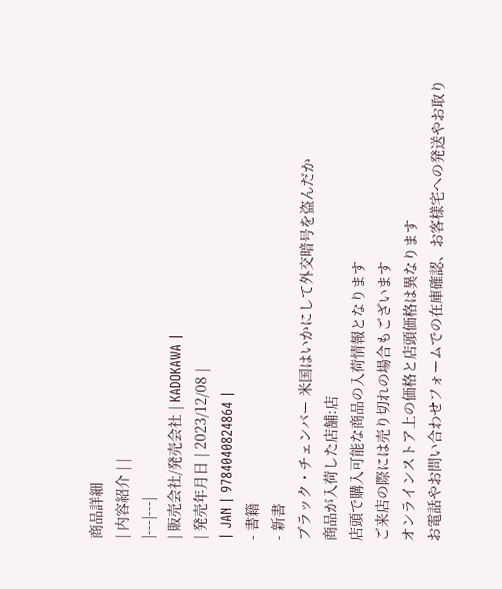商品詳細
| 内容紹介 | |
|---|---|
| 販売会社/発売会社 | KADOKAWA |
| 発売年月日 | 2023/12/08 |
| JAN | 9784040824864 |
- 書籍
- 新書
ブラック・チェンバー 米国はいかにして外交暗号を盗んだか
商品が入荷した店舗:店
店頭で購入可能な商品の入荷情報となります
ご来店の際には売り切れの場合もございます
オンラインストア上の価格と店頭価格は異なります
お電話やお問い合わせフォームでの在庫確認、お客様宅への発送やお取り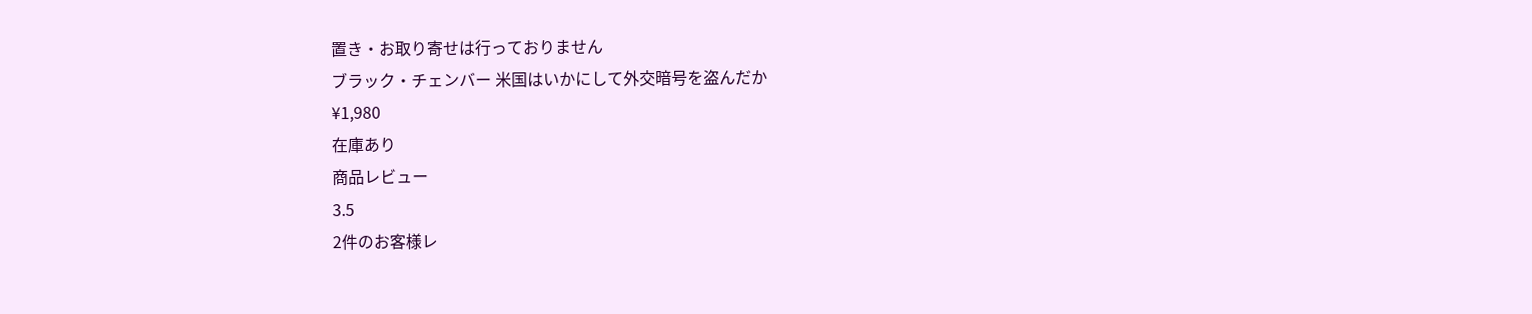置き・お取り寄せは行っておりません
ブラック・チェンバー 米国はいかにして外交暗号を盗んだか
¥1,980
在庫あり
商品レビュー
3.5
2件のお客様レ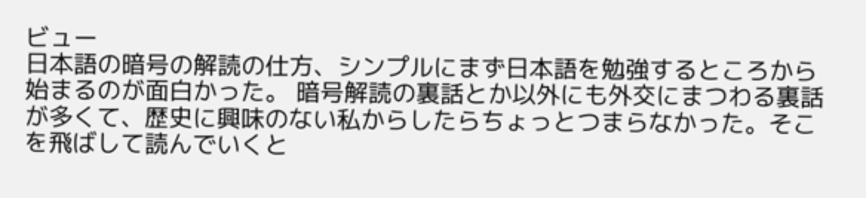ビュー
日本語の暗号の解読の仕方、シンプルにまず日本語を勉強するところから始まるのが面白かった。 暗号解読の裏話とか以外にも外交にまつわる裏話が多くて、歴史に興味のない私からしたらちょっとつまらなかった。そこを飛ばして読んでいくと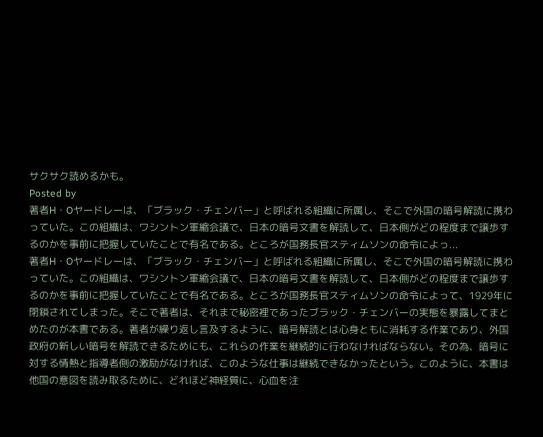サクサク読めるかも。
Posted by
著者H・Oヤードレーは、「ブラック・チェンバー」と呼ばれる組織に所属し、そこで外国の暗号解読に携わっていた。この組織は、ワシントン軍縮会議で、日本の暗号文書を解読して、日本側がどの程度まで譲歩するのかを事前に把握していたことで有名である。ところが国務長官スティムソンの命令によっ...
著者H・Oヤードレーは、「ブラック・チェンバー」と呼ばれる組織に所属し、そこで外国の暗号解読に携わっていた。この組織は、ワシントン軍縮会議で、日本の暗号文書を解読して、日本側がどの程度まで譲歩するのかを事前に把握していたことで有名である。ところが国務長官スティムソンの命令によって、1929年に閉鎖されてしまった。そこで著者は、それまで秘密裡であったブラック・チェンバーの実態を暴露してまとめたのが本書である。著者が繰り返し言及するように、暗号解読とは心身ともに消耗する作業であり、外国政府の新しい暗号を解読できるためにも、これらの作業を継続的に行わなければならない。その為、暗号に対する情熱と指導者側の激励がなければ、このような仕事は継続できなかったという。このように、本書は他国の意図を読み取るために、どれほど神経質に、心血を注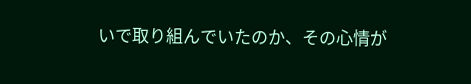いで取り組んでいたのか、その心情が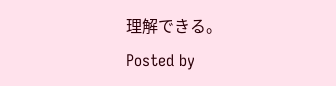理解できる。
Posted by